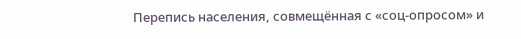Перепись населения, совмещённая с «соц-опросом» и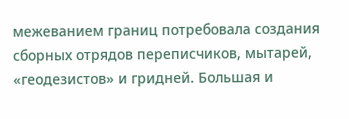межеванием границ потребовала создания сборных отрядов переписчиков, мытарей, «геодезистов» и гридней. Большая и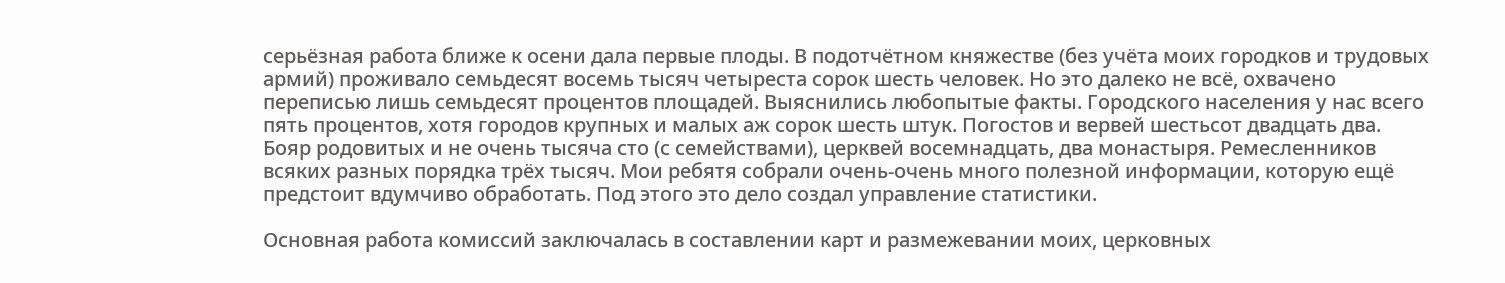серьёзная работа ближе к осени дала первые плоды. В подотчётном княжестве (без учёта моих городков и трудовых армий) проживало семьдесят восемь тысяч четыреста сорок шесть человек. Но это далеко не всё, охвачено переписью лишь семьдесят процентов площадей. Выяснились любопытые факты. Городского населения у нас всего пять процентов, хотя городов крупных и малых аж сорок шесть штук. Погостов и вервей шестьсот двадцать два. Бояр родовитых и не очень тысяча сто (с семействами), церквей восемнадцать, два монастыря. Ремесленников всяких разных порядка трёх тысяч. Мои ребятя собрали очень-очень много полезной информации, которую ещё предстоит вдумчиво обработать. Под этого это дело создал управление статистики.

Основная работа комиссий заключалась в составлении карт и размежевании моих, церковных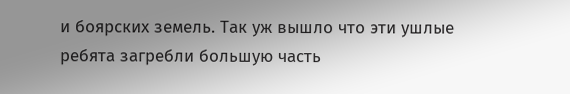и боярских земель. Так уж вышло что эти ушлые ребята загребли большую часть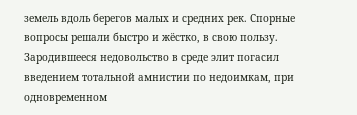земель вдоль берегов малых и средних рек. Спорные вопросы решали быстро и жёстко, в свою пользу. Зародившееся недовольство в среде элит погасил введением тотальной амнистии по недоимкам, при одновременном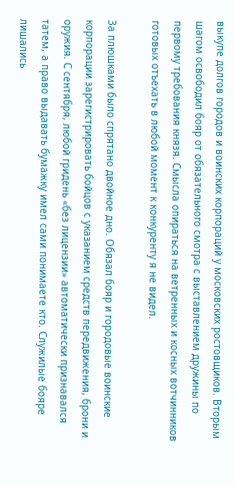выкупе долгов городов и воинских корпораций у московских ростовщиков. Вторым шагом освободил бояр от обязательного смотра с выставлением дружины по первому требования князя. Смысла опираться на ветренных и косных вотчинников готовых отъехать в любой момент к конкуренту я не видел.

За плюшками было спрятано двойное дно. Обязал бояр и городовые воинские корпорации зарегистрировать бойцов с указанием средств передвижения, брони и оружия. С сентября, любой гридень «без лицензии» автоматически признавался татем, а право выдавать бумажку имел сами понимаете кто. Служилые бояре лишались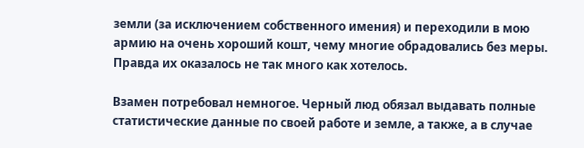земли (за исключением собственного имения) и переходили в мою армию на очень хороший кошт, чему многие обрадовались без меры. Правда их оказалось не так много как хотелось.

Взамен потребовал немногое. Черный люд обязал выдавать полные статистические данные по своей работе и земле, а также, а в случае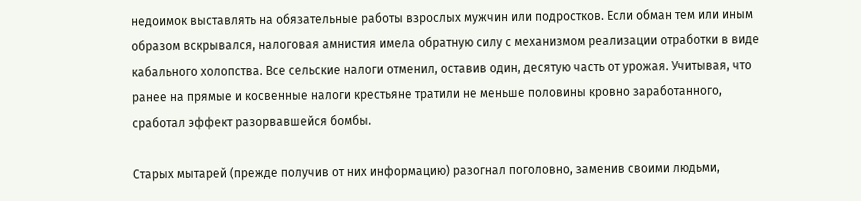недоимок выставлять на обязательные работы взрослых мужчин или подростков. Если обман тем или иным образом вскрывался, налоговая амнистия имела обратную силу с механизмом реализации отработки в виде кабального холопства. Все сельские налоги отменил, оставив один, десятую часть от урожая. Учитывая, что ранее на прямые и косвенные налоги крестьяне тратили не меньше половины кровно заработанного, сработал эффект разорвавшейся бомбы.

Старых мытарей (прежде получив от них информацию) разогнал поголовно, заменив своими людьми,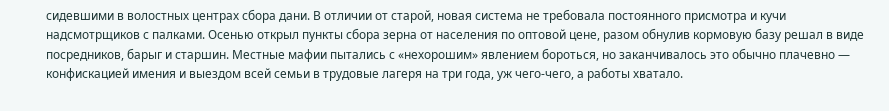сидевшими в волостных центрах сбора дани. В отличии от старой, новая система не требовала постоянного присмотра и кучи надсмотрщиков с палками. Осенью открыл пункты сбора зерна от населения по оптовой цене, разом обнулив кормовую базу решал в виде посредников, барыг и старшин. Местные мафии пытались с «нехорошим» явлением бороться, но заканчивалось это обычно плачевно — конфискацией имения и выездом всей семьи в трудовые лагеря на три года, уж чего-чего, а работы хватало.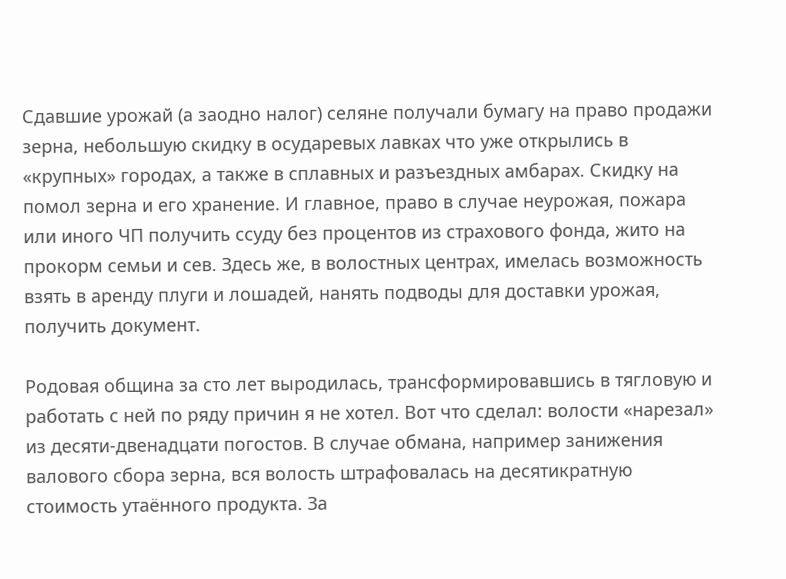Сдавшие урожай (а заодно налог) селяне получали бумагу на право продажи зерна, небольшую скидку в осударевых лавках что уже открылись в «крупных» городах, а также в сплавных и разъездных амбарах. Скидку на помол зерна и его хранение. И главное, право в случае неурожая, пожара или иного ЧП получить ссуду без процентов из страхового фонда, жито на прокорм семьи и сев. Здесь же, в волостных центрах, имелась возможность взять в аренду плуги и лошадей, нанять подводы для доставки урожая, получить документ.

Родовая община за сто лет выродилась, трансформировавшись в тягловую и работать с ней по ряду причин я не хотел. Вот что сделал: волости «нарезал» из десяти-двенадцати погостов. В случае обмана, например занижения валового сбора зерна, вся волость штрафовалась на десятикратную стоимость утаённого продукта. За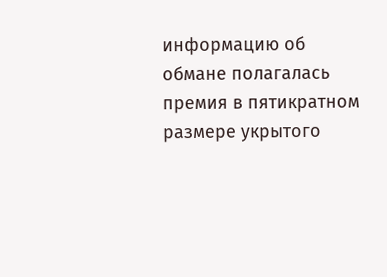информацию об обмане полагалась премия в пятикратном размере укрытого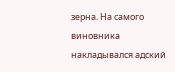зерна. На самого виновника накладывался адский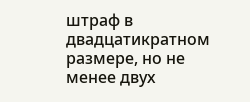штраф в двадцатикратном размере, но не менее двух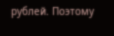рублей. Поэтому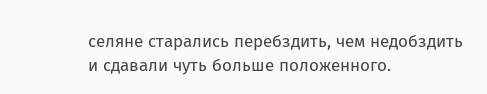селяне старались перебздить, чем недобздить и сдавали чуть больше положенного.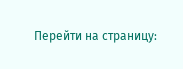Перейти на страницу: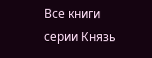Все книги серии Князь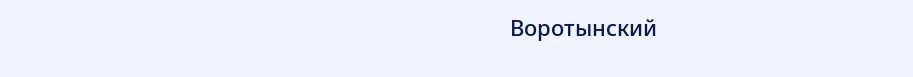Воротынский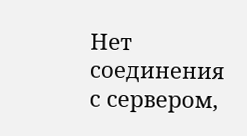Нет соединения с сервером,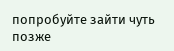попробуйте зайти чуть позже